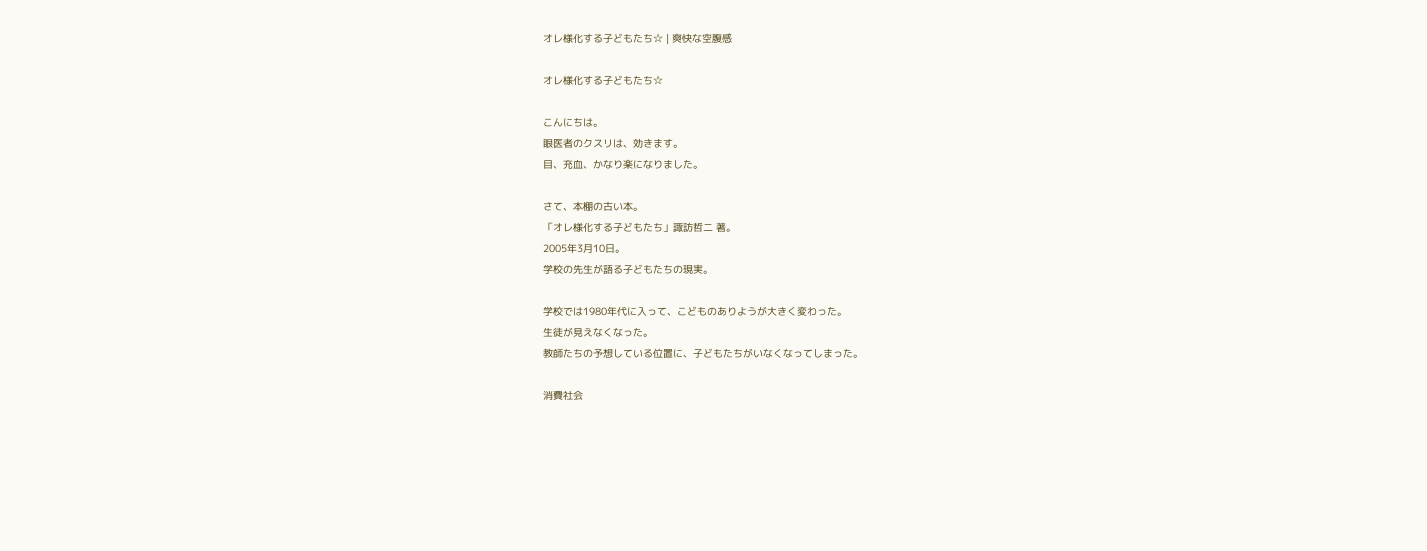オレ様化する子どもたち☆ | 爽快な空腹感

オレ様化する子どもたち☆

こんにちは。
眼医者のクスリは、効きます。
目、充血、かなり楽になりました。

さて、本棚の古い本。
「オレ様化する子どもたち」諏訪哲二 著。
2005年3月10日。
学校の先生が語る子どもたちの現実。

学校では1980年代に入って、こどものありようが大きく変わった。
生徒が見えなくなった。
教師たちの予想している位置に、子どもたちがいなくなってしまった。

消費社会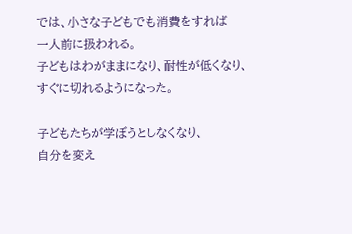では、小さな子どもでも消費をすれば
一人前に扱われる。
子どもはわがままになり、耐性が低くなり、
すぐに切れるようになった。

子どもたちが学ぼうとしなくなり、
自分を変え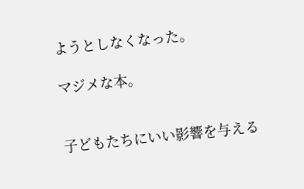ようとしなくなった。

マジメな本。


子どもたちにいい影響を与える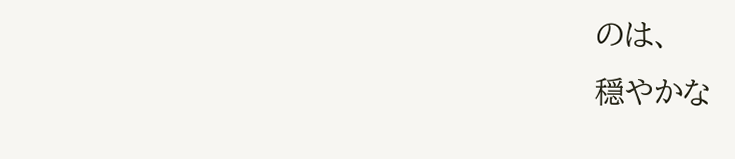のは、
穏やかな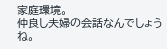家庭環境。
仲良し夫婦の会話なんでしょうね。